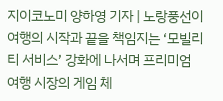지이코노미 양하영 기자 | 노랑풍선이 여행의 시작과 끝을 책임지는 ‘모빌리티 서비스’ 강화에 나서며 프리미엄 여행 시장의 게임 체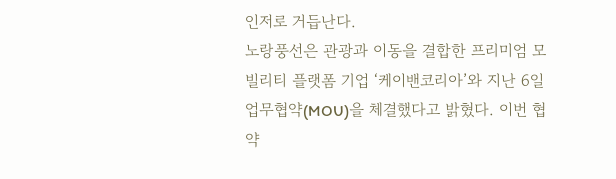인저로 거듭난다.
노랑풍선은 관광과 이동을 결합한 프리미엄 모빌리티 플랫폼 기업 ‘케이밴코리아’와 지난 6일 업무협약(MOU)을 체결했다고 밝혔다. 이번 협약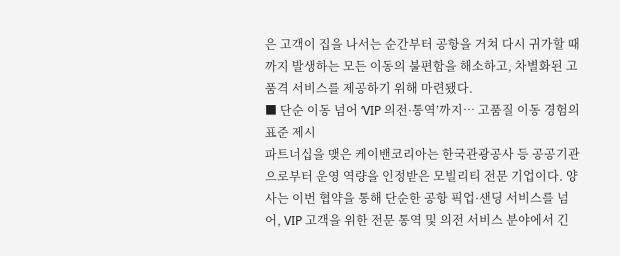은 고객이 집을 나서는 순간부터 공항을 거쳐 다시 귀가할 때까지 발생하는 모든 이동의 불편함을 해소하고, 차별화된 고품격 서비스를 제공하기 위해 마련됐다.
■ 단순 이동 넘어 ‘VIP 의전·통역’까지… 고품질 이동 경험의 표준 제시
파트너십을 맺은 케이밴코리아는 한국관광공사 등 공공기관으로부터 운영 역량을 인정받은 모빌리티 전문 기업이다. 양사는 이번 협약을 통해 단순한 공항 픽업·샌딩 서비스를 넘어, VIP 고객을 위한 전문 통역 및 의전 서비스 분야에서 긴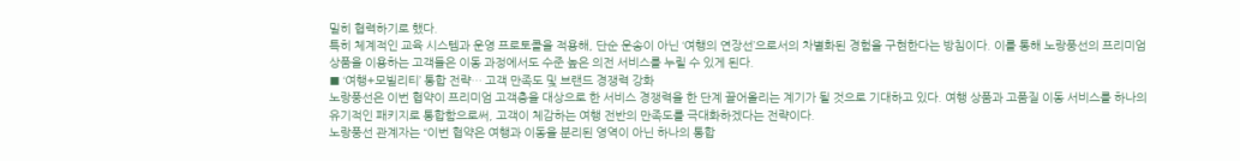밀히 협력하기로 했다.
특히 체계적인 교육 시스템과 운영 프로토콜을 적용해, 단순 운송이 아닌 ‘여행의 연장선’으로서의 차별화된 경험을 구현한다는 방침이다. 이를 통해 노랑풍선의 프리미엄 상품을 이용하는 고객들은 이동 과정에서도 수준 높은 의전 서비스를 누릴 수 있게 된다.
■ ‘여행+모빌리티’ 통합 전략… 고객 만족도 및 브랜드 경쟁력 강화
노랑풍선은 이번 협약이 프리미엄 고객층을 대상으로 한 서비스 경쟁력을 한 단계 끌어올리는 계기가 될 것으로 기대하고 있다. 여행 상품과 고품질 이동 서비스를 하나의 유기적인 패키지로 통합함으로써, 고객이 체감하는 여행 전반의 만족도를 극대화하겠다는 전략이다.
노랑풍선 관계자는 “이번 협약은 여행과 이동을 분리된 영역이 아닌 하나의 통합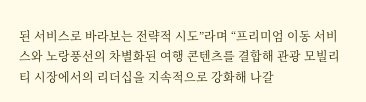된 서비스로 바라보는 전략적 시도”라며 “프리미엄 이동 서비스와 노랑풍선의 차별화된 여행 콘텐츠를 결합해 관광 모빌리티 시장에서의 리더십을 지속적으로 강화해 나갈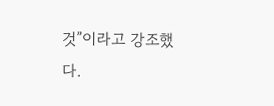것”이라고 강조했다.